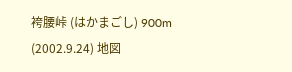袴腰峠 (はかまごし) 900m (2002.9.24) 地図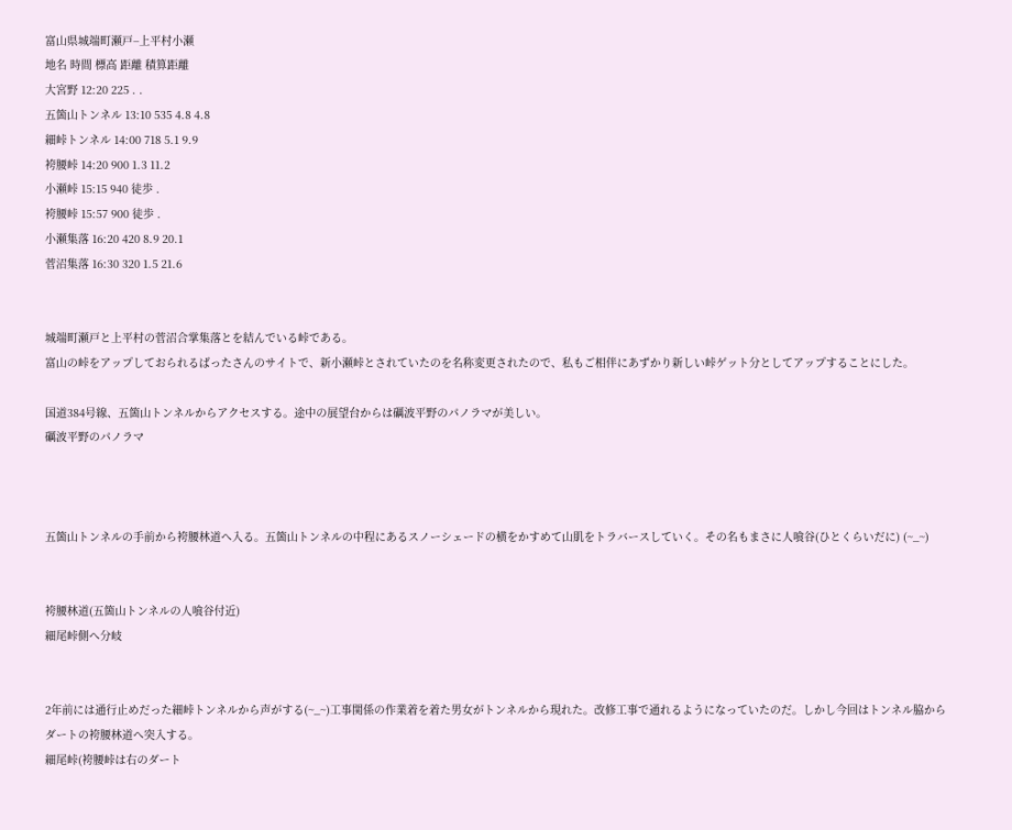富山県城端町瀬戸−上平村小瀬
地名 時間 標高 距離 積算距離
大宮野 12:20 225 . .
五箇山トンネル 13:10 535 4.8 4.8
細峠トンネル 14:00 718 5.1 9.9
袴腰峠 14:20 900 1.3 11.2
小瀬峠 15:15 940 徒歩 .
袴腰峠 15:57 900 徒歩 .
小瀬集落 16:20 420 8.9 20.1
菅沼集落 16:30 320 1.5 21.6


城端町瀬戸と上平村の菅沼合掌集落とを結んでいる峠である。
富山の峠をアップしておられるばったさんのサイトで、新小瀬峠とされていたのを名称変更されたので、私もご相伴にあずかり新しい峠ゲット分としてアップすることにした。

国道384号線、五箇山トンネルからアクセスする。途中の展望台からは礪波平野のパノラマが美しい。
礪波平野のパノラマ



五箇山トンネルの手前から袴腰林道へ入る。五箇山トンネルの中程にあるスノーシェードの横をかすめて山肌をトラバースしていく。その名もまさに人喰谷(ひとくらいだに) (~_~)


袴腰林道(五箇山トンネルの人喰谷付近)
細尾峠側へ分岐


2年前には通行止めだった細峠トンネルから声がする(~_~)工事関係の作業着を着た男女がトンネルから現れた。改修工事で通れるようになっていたのだ。しかし今回はトンネル脇からダートの袴腰林道へ突入する。
細尾峠(袴腰峠は右のダート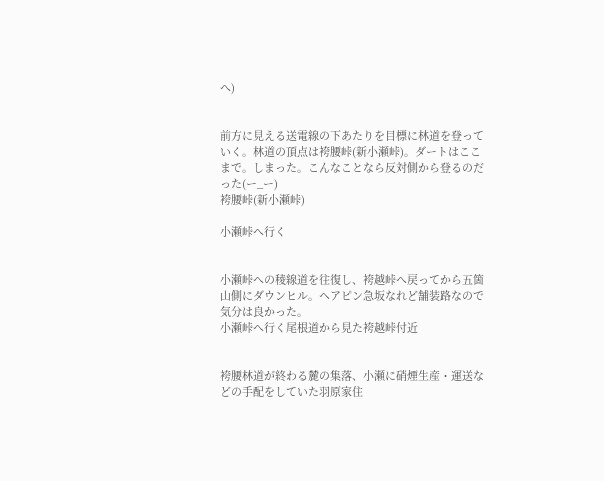へ)


前方に見える送電線の下あたりを目標に林道を登っていく。林道の頂点は袴腰峠(新小瀬峠)。ダートはここまで。しまった。こんなことなら反対側から登るのだった(ー_ー)
袴腰峠(新小瀬峠)

小瀬峠へ行く


小瀬峠への稜線道を往復し、袴越峠へ戻ってから五箇山側にダウンヒル。ヘアピン急坂なれど舗装路なので気分は良かった。
小瀬峠へ行く尾根道から見た袴越峠付近


袴腰林道が終わる麓の集落、小瀬に硝煙生産・運送などの手配をしていた羽原家住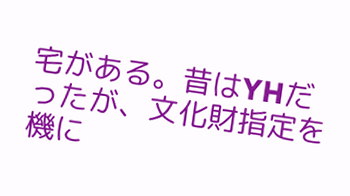宅がある。昔はYHだったが、文化財指定を機に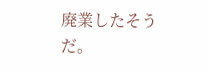廃業したそうだ。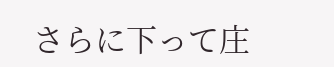さらに下って庄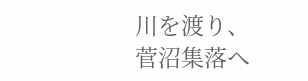川を渡り、菅沼集落へ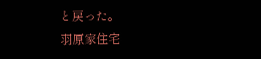と戻った。
羽原家住宅